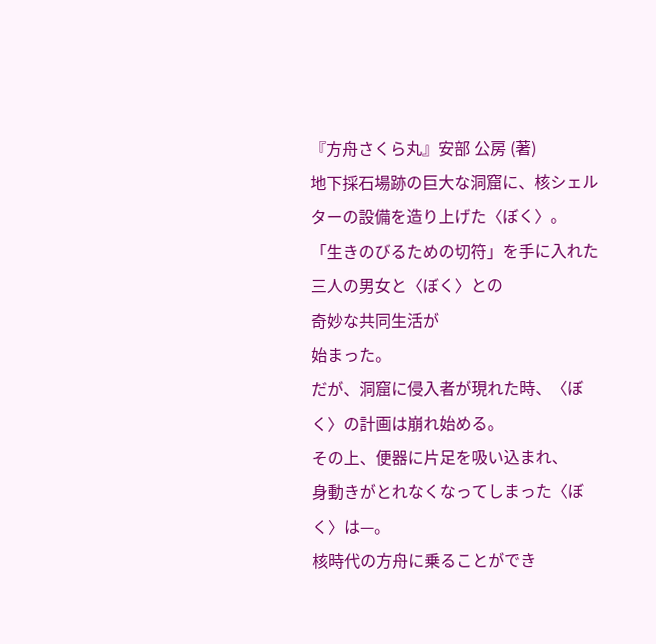『方舟さくら丸』安部 公房 (著)
地下採石場跡の巨大な洞窟に、核シェルターの設備を造り上げた〈ぼく〉。
「生きのびるための切符」を手に入れた三人の男女と〈ぼく〉との
奇妙な共同生活が
始まった。
だが、洞窟に侵入者が現れた時、〈ぼく〉の計画は崩れ始める。
その上、便器に片足を吸い込まれ、
身動きがとれなくなってしまった〈ぼく〉は—。
核時代の方舟に乗ることができ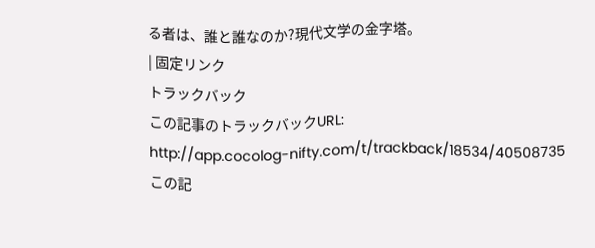る者は、誰と誰なのか?現代文学の金字塔。
| 固定リンク
トラックバック
この記事のトラックバックURL:
http://app.cocolog-nifty.com/t/trackback/18534/40508735
この記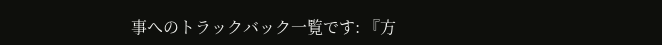事へのトラックバック一覧です: 『方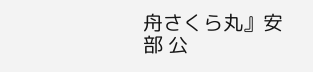舟さくら丸』安部 公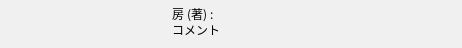房 (著) :
コメント